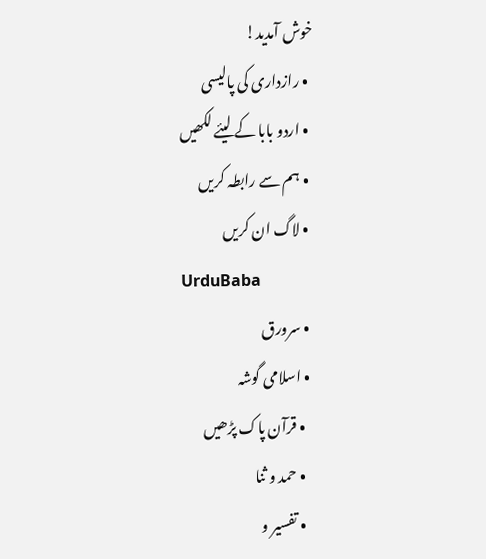خوش آمدید!
  • رازداری کی پالیسی
  • اردو بابا کے لیئے لکھیں
  • ہم سے رابطہ کریں
  • لاگ ان کریں
UrduBaba
  • سرورق
  • اسلامی گوشہ
    • قرآن پاک پڑھیں
    • حمد و ثنا
    • تفسیر و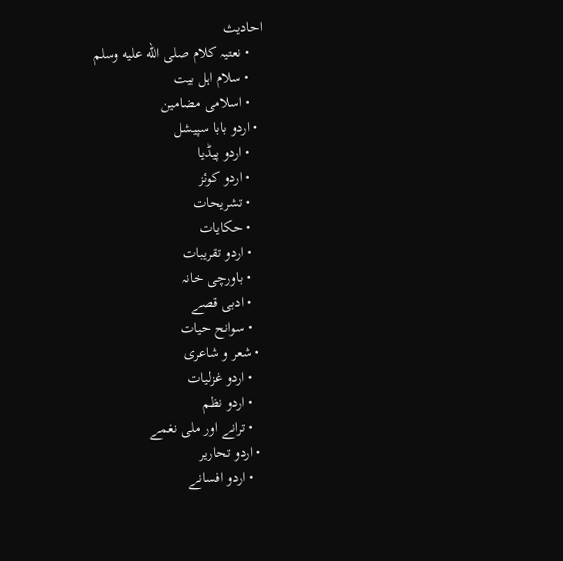احادیث
    • نعتیہ کلام صلى الله عليه وسلم
    • سلام اہل بیت
    • اسلامی مضامین
  • اردو بابا سپیشل
    • اردو پیڈیا
    • اردو کوئز
    • تشریحات
    • حکایات
    • اردو تقریبات
    • باورچی خانہ
    • ادبی قصے
    • سوانح حیات
  • شعر و شاعری
    • اردو غزلیات
    • اردو نظم
    • ترانے اور ملی نغمے
  • اردو تحاریر
    • اردو افسانے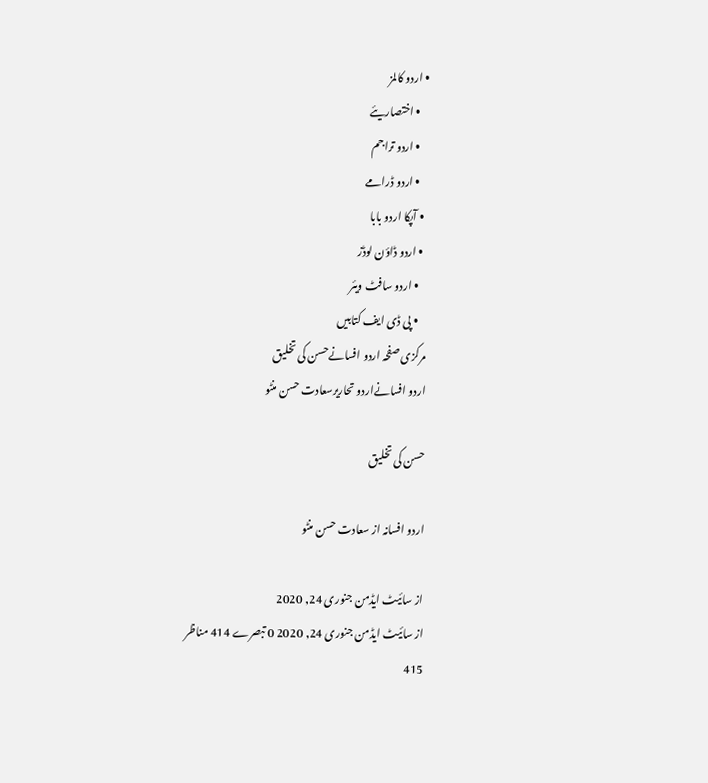• اردو کالمز
    • اختصاریئے
    • اردو تراجم
    • اردو ڈرامے
  • آپکا اردو بابا
  • اردو ڈاؤن لوڈز
    • اردو سافٹ ویئر
    • پی ڈی ایف کتابیں
مرکزی صفحہ اردو افسانےحسن کی تخلیق
اردو افسانےاردو تحاریرسعادت حسن منٹو

حسن کی تخلیق

اردو افسانہ از سعادت حسن منٹو

از سائیٹ ایڈمن جنوری 24, 2020
از سائیٹ ایڈمن جنوری 24, 2020 0 تبصرے 414 مناظر
415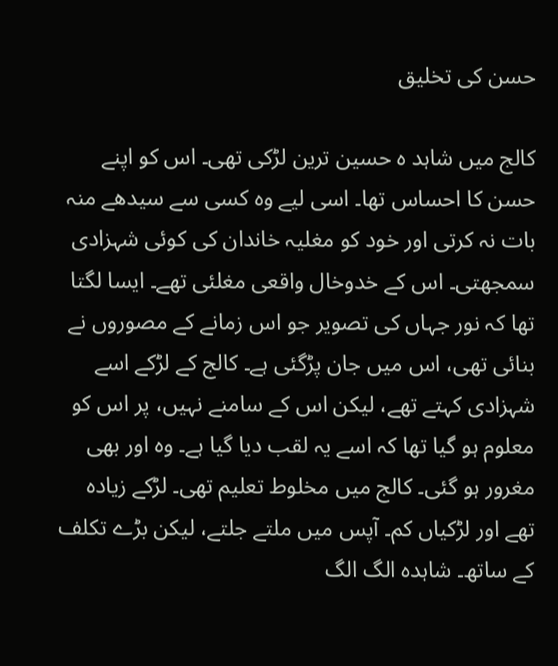حسن کی تخلیق

کالج میں شاہد ہ حسین ترین لڑکی تھی۔ اس کو اپنے حسن کا احساس تھا۔ اسی لیے وہ کسی سے سیدھے منہ بات نہ کرتی اور خود کو مغلیہ خاندان کی کوئی شہزادی سمجھتی۔ اس کے خدوخال واقعی مغلئی تھے۔ ایسا لگتا تھا کہ نور جہاں کی تصویر جو اس زمانے کے مصوروں نے بنائی تھی، اس میں جان پڑگئی ہے۔ کالج کے لڑکے اسے شہزادی کہتے تھے، لیکن اس کے سامنے نہیں، پر اس کو معلوم ہو گیا تھا کہ اسے یہ لقب دیا گیا ہے۔ وہ اور بھی مغرور ہو گئی۔ کالج میں مخلوط تعلیم تھی۔ لڑکے زیادہ تھے اور لڑکیاں کم۔ آپس میں ملتے جلتے، لیکن بڑے تکلف کے ساتھ۔ شاہدہ الگ الگ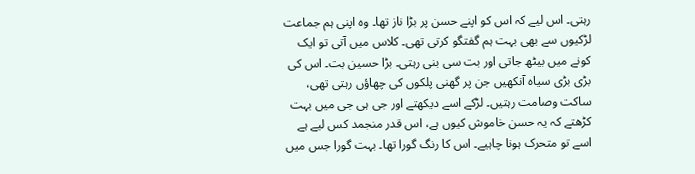رہتی۔ اس لیے کہ اس کو اپنے حسن پر بڑا ناز تھا۔ وہ اپنی ہم جماعت لڑکیوں سے بھی بہت ہم گفتگو کرتی تھی۔ کلاس میں آتی تو ایک کونے میں بیٹھ جاتی اور بت سی بنی رہتی۔ بڑا حسین بت۔ اس کی بڑی بڑی سیاہ آنکھیں جن پر گھنی پلکوں کی چھاؤں رہتی تھی، ساکت وصامت رہتیں۔ لڑکے اسے دیکھتے اور جی ہی جی میں بہت کڑھتے کہ یہ حسن خاموش کیوں ہے، اس قدر منجمد کس لیے ہے اسے تو متحرک ہونا چاہیے۔ اس کا رنگ گورا تھا۔ بہت گورا جس میں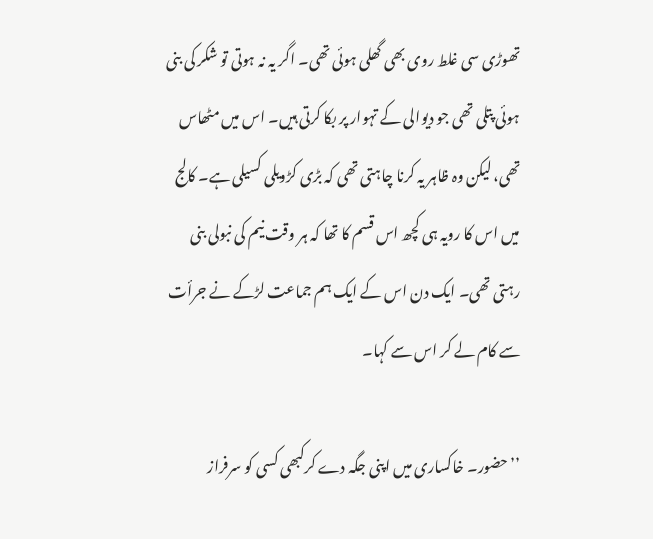تھوڑی سی غلط روی بھی گھلی ہوئی تھی۔ اگر یہ نہ ہوتی تو شکر کی بنی ہوئی پتلی تھی جو دیوالی کے تہوار پر بکا کرتی ہیں۔ اس میں مٹھاس تھی، لیکن وہ ظاہر یہ کرنا چاہتی تھی کہ بڑی کڑویلی کسیلی ہے۔ کالج میں اس کا رویہ ہی کچھ اس قسم کا تھا کہ ہر وقت نیم کی نبولی بنی رہتی تھی۔ ایک دن اس کے ایک ہم جماعت لڑکے نے جرأت سے کام لے کر اس سے کہا۔

’’حضور۔ خاکساری میں اپنی جگہ دے کرکبھی کسی کو سرفراز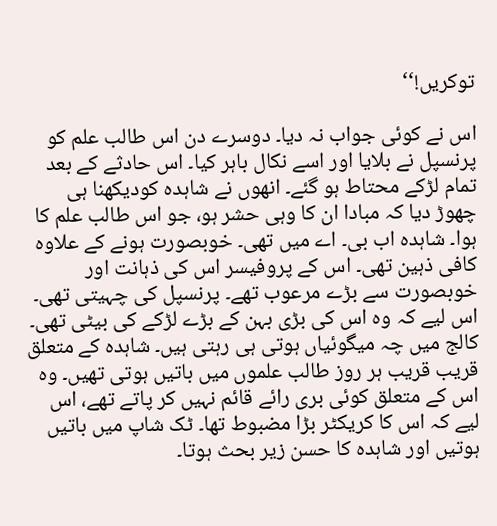توکریں!‘‘

اس نے کوئی جواب نہ دیا۔ دوسرے دن اس طالب علم کو پرنسپل نے بلایا اور اسے نکال باہر کیا۔ اس حادثے کے بعد تمام لڑکے محتاط ہو گئے۔ انھوں نے شاہدہ کودیکھنا ہی چھوڑ دیا کہ مبادا ان کا وہی حشر ہو، جو اس طالب علم کا ہوا۔ شاہدہ اب بی۔ اے میں تھی۔ خوبصورت ہونے کے علاوہ کافی ذہین تھی۔ اس کے پروفیسر اس کی ذہانت اور خوبصورت سے بڑے مرعوب تھے۔ پرنسپل کی چہیتی تھی۔ اس لیے کہ وہ اس کی بڑی بہن کے بڑے لڑکے کی بیٹی تھی۔ کالج میں چہ میگوئیاں ہوتی ہی رہتی ہیں۔ شاہدہ کے متعلق قریب قریب ہر روز طالب علموں میں باتیں ہوتی تھیں۔ وہ اس کے متعلق کوئی بری رائے قائم نہیں کر پاتے تھے، اس لیے کہ اس کا کریکٹر بڑا مضبوط تھا۔ ٹک شاپ میں باتیں ہوتیں اور شاہدہ کا حسن زیر بحث ہوتا۔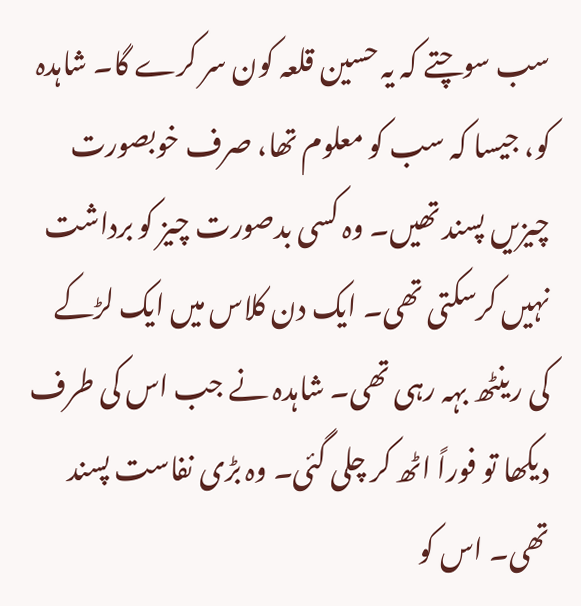سب سوچتے کہ یہ حسین قلعہ کون سر کرے گا۔ شاہدہ کو، جیسا کہ سب کو معلوم تھا، صرف خوبصورت چیزیں پسند تھیں۔ وہ کسی بدصورت چیز کو برداشت نہیں کرسکتی تھی۔ ایک دن کلاس میں ایک لڑکے کی رینٹھ بہہ رہی تھی۔ شاہدہ نے جب اس کی طرف دیکھا تو فوراً اٹھ کر چلی گئی۔ وہ بڑی نفاست پسند تھی۔ اس کو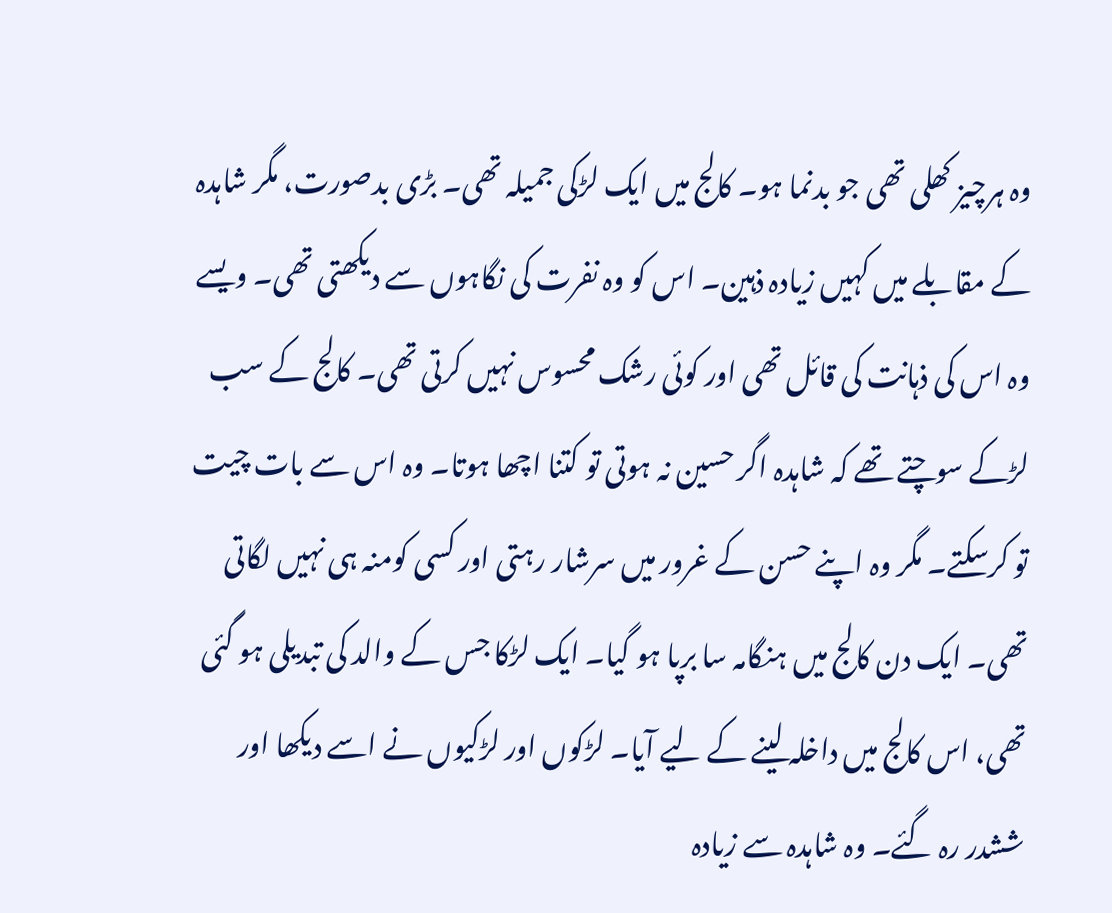وہ ہرچیز کھلی تھی جو بدنما ہو۔ کالج میں ایک لڑکی جمیلہ تھی۔ بڑی بدصورت، مگر شاہدہ کے مقابلے میں کہیں زیادہ ذہین۔ اس کو وہ نفرت کی نگاہوں سے دیکھتی تھی۔ ویسے وہ اس کی ذہانت کی قائل تھی اور کوئی رشک محسوس نہیں کرتی تھی۔ کالج کے سب لڑکے سوچتے تھے کہ شاہدہ اگر حسین نہ ہوتی تو کتنا اچھا ہوتا۔ وہ اس سے بات چیت تو کرسکتے۔ مگر وہ اپنے حسن کے غرور میں سرشار رہتی اور کسی کومنہ ہی نہیں لگاتی تھی۔ ایک دن کالج میں ہنگامہ سا برپا ہو گیا۔ ایک لڑکا جس کے والد کی تبدیلی ہو گئی تھی، اس کالج میں داخلہ لینے کے لیے آیا۔ لڑکوں اور لڑکیوں نے اسے دیکھا اور ششدر رہ گئے۔ وہ شاہدہ سے زیادہ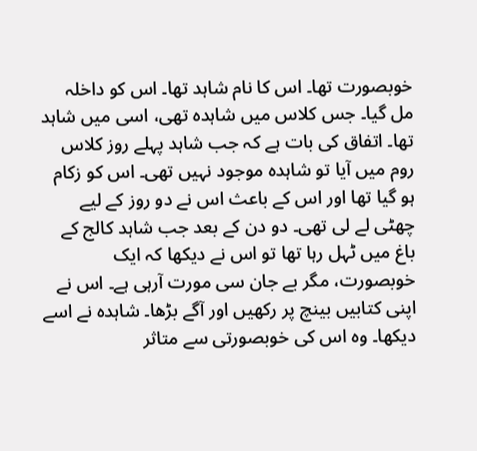خوبصورت تھا۔ اس کا نام شاہد تھا۔ اس کو داخلہ مل گیا۔ جس کلاس میں شاہدہ تھی، اسی میں شاہد تھا۔ اتفاق کی بات ہے کہ جب شاہد پہلے روز کلاس روم میں آیا تو شاہدہ موجود نہیں تھی۔ اس کو زکام ہو گیا تھا اور اس کے باعث اس نے دو روز کے لیے چھٹی لے لی تھی۔ دو دن کے بعد جب شاہد کالج کے باغ میں ٹہل رہا تھا تو اس نے دیکھا کہ ایک خوبصورت، مگر بے جان سی مورت آرہی ہے۔ اس نے اپنی کتابیں بینچ پر رکھیں اور آگے بڑھا۔ شاہدہ نے اسے دیکھا۔ وہ اس کی خوبصورتی سے متاثر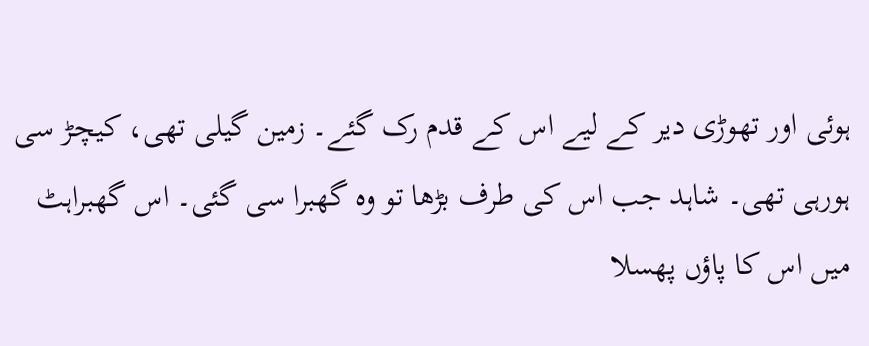ہوئی اور تھوڑی دیر کے لیے اس کے قدم رک گئے۔ زمین گیلی تھی، کیچڑ سی ہورہی تھی۔ شاہد جب اس کی طرف بڑھا تو وہ گھبرا سی گئی۔ اس گھبراہٹ میں اس کا پاؤں پھسلا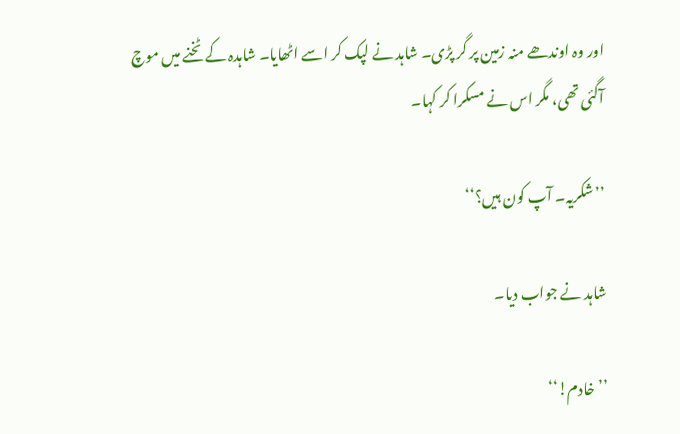اور وہ اوندھے منہ زمین پر گر پڑی۔ شاہد نے لپک کر اسے اٹھایا۔ شاہدہ کے ٹخنے میں موچ آگئی تھی، مگر اس نے مسکرا کر کہا۔

’’شکریہ۔ آپ کون ہیں؟‘‘

شاہد نے جواب دیا۔

’’خادم!‘‘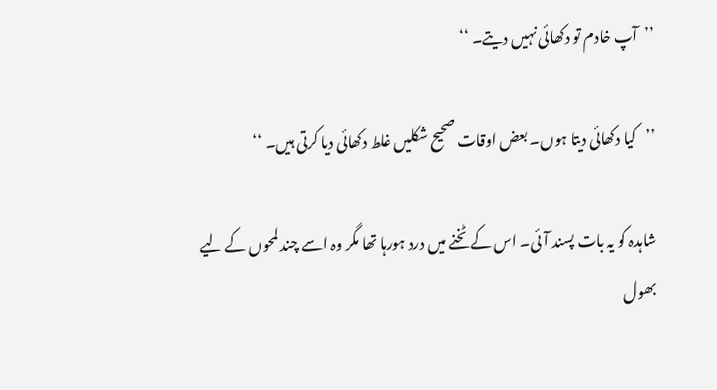’’آپ خادم تو دکھائی نہیں دیتے۔ ‘‘

’’کیا دکھائی دیتا ہوں۔ بعض اوقات صحیح شکلیں غلط دکھائی دیا کرتی ہیں۔ ‘‘

شاہدہ کو یہ بات پسند آئی۔ اس کے ٹخنے میں درد ہورہا تھا مگر وہ اسے چند لمحوں کے لیے بھول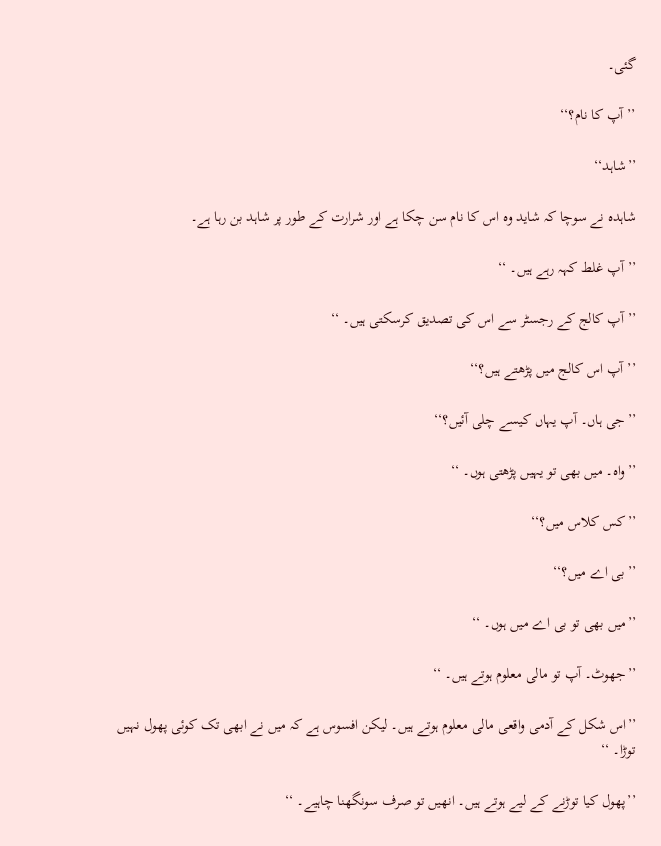گئی۔

’’آپ کا نام؟‘‘

’’شاہد‘‘

شاہدہ نے سوچا کہ شاید وہ اس کا نام سن چکا ہے اور شرارت کے طور پر شاہد بن رہا ہے۔

’’آپ غلط کہہ رہے ہیں۔ ‘‘

’’آپ کالج کے رجسٹر سے اس کی تصدیق کرسکتی ہیں۔ ‘‘

’’آپ اس کالج میں پڑھتے ہیں؟‘‘

’’جی ہاں۔ آپ یہاں کیسے چلی آئیں؟‘‘

’’واہ۔ میں بھی تو یہیں پڑھتی ہوں۔ ‘‘

’’کس کلاس میں؟‘‘

’’بی اے میں؟‘‘

’’میں بھی تو بی اے میں ہوں۔ ‘‘

’’جھوٹ۔ آپ تو مالی معلوم ہوتے ہیں۔ ‘‘

’’اس شکل کے آدمی واقعی مالی معلوم ہوتے ہیں۔ لیکن افسوس ہے کہ میں نے ابھی تک کوئی پھول نہیں توڑا۔ ‘‘

’’پھول کیا توڑنے کے لیے ہوتے ہیں۔ انھیں تو صرف سونگھنا چاہیے۔ ‘‘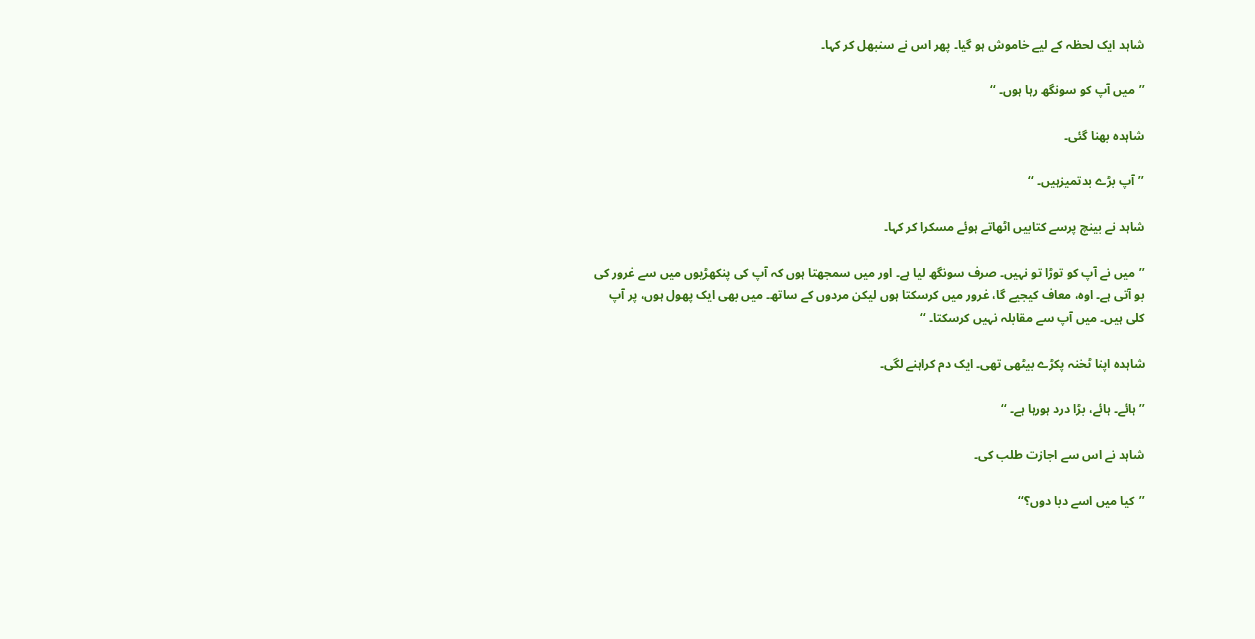شاہد ایک لحظہ کے لیے خاموش ہو گیا۔ پھر اس نے سنبھل کر کہا۔

’’میں آپ کو سونگھ رہا ہوں۔ ‘‘

شاہدہ بھنا گئی۔

’’آپ بڑے بدتمیزہیں۔ ‘‘

شاہد نے بینچ پرسے کتابیں اٹھاتے ہوئے مسکرا کر کہا۔

’’میں نے آپ کو توڑا تو نہیں۔ صرف سونگھ لیا ہے۔ اور میں سمجھتا ہوں کہ آپ کی پنکھڑیوں میں سے غرور کی بو آتی ہے۔ اوہ، معاف کیجیے گا، غرور میں کرسکتا ہوں لیکن مردوں کے ساتھ۔ میں بھی ایک پھول ہوں، پر آپ کلی ہیں۔ میں آپ سے مقابلہ نہیں کرسکتا۔ ‘‘

شاہدہ اپنا ٹخنہ پکڑے بیٹھی تھی۔ ایک دم کراہنے لگی۔

’’ہائے۔ ہائے، بڑا درد ہورہا ہے۔ ‘‘

شاہد نے اس سے اجازت طلب کی۔

’’کیا میں اسے دبا دوں؟‘‘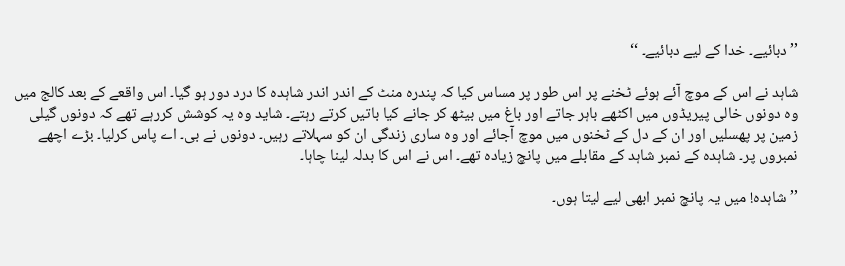’’دبائیے۔ خدا کے لیے دبائیے۔ ‘‘

شاہد نے اس کے موچ آئے ہوئے ٹخنے پر اس طور پر مساس کیا کہ پندرہ منٹ کے اندر اندر شاہدہ کا درد دور ہو گیا۔ اس واقعے کے بعد کالج میں وہ دونوں خالی پیریڈوں میں اکٹھے باہر جاتے اور باغ میں بیٹھ کر جانے کیا باتیں کرتے رہتے۔ شاید وہ یہ کوشش کررہے تھے کہ دونوں گیلی زمین پر پھسلیں اور ان کے دل کے ٹخنوں میں موچ آجائے اور وہ ساری زندگی ان کو سہلاتے رہیں۔ دونوں نے بی۔ اے پاس کرلیا۔ بڑے اچھے نمبروں پر۔ شاہدہ کے نمبر شاہد کے مقابلے میں پانچ زیادہ تھے۔ اس نے اس کا بدلہ لینا چاہا۔

’’شاہدہ! میں یہ پانچ نمبر ابھی لیے لیتا ہوں۔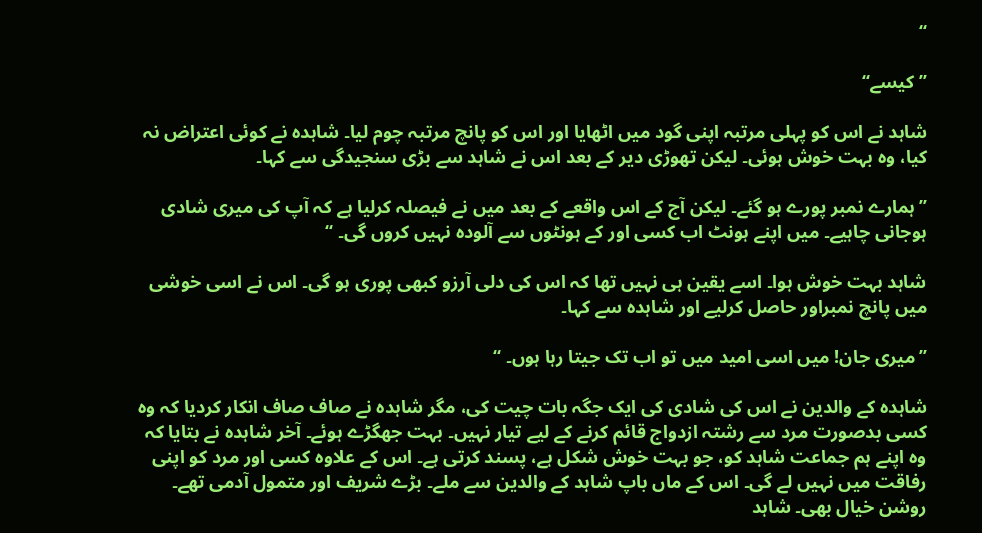‘‘

’’کیسے‘‘

شاہد نے اس کو پہلی مرتبہ اپنی گود میں اٹھایا اور اس کو پانچ مرتبہ چوم لیا۔ شاہدہ نے کوئی اعتراض نہ کیا، وہ بہت خوش ہوئی۔ لیکن تھوڑی دیر کے بعد اس نے شاہد سے بڑی سنجیدگی سے کہا۔

’’ہمارے نمبر پورے ہو گئے۔ لیکن آج کے اس واقعے کے بعد میں نے فیصلہ کرلیا ہے کہ آپ کی میری شادی ہوجانی چاہیے۔ میں اپنے ہونٹ اب کسی اور کے ہونٹوں سے آلودہ نہیں کروں گی۔ ‘‘

شاہد بہت خوش ہوا۔ اسے یقین ہی نہیں تھا کہ اس کی دلی آرزو کبھی پوری ہو گی۔ اس نے اسی خوشی میں پانچ نمبراور حاصل کرلیے اور شاہدہ سے کہا۔

’’میری جان! میں اسی امید میں تو اب تک جیتا رہا ہوں۔ ‘‘

شاہدہ کے والدین نے اس کی شادی کی ایک جگہ بات چیت کی، مگر شاہدہ نے صاف صاف انکار کردیا کہ وہ کسی بدصورت مرد سے رشتہ ازدواج قائم کرنے کے لیے تیار نہیں۔ بہت جھگڑے ہوئے۔ آخر شاہدہ نے بتایا کہ وہ اپنے ہم جماعت شاہد کو، جو بہت خوش شکل ہے، پسند کرتی ہے۔ اس کے علاوہ کسی اور مرد کو اپنی رفاقت میں نہیں لے گی۔ اس کے ماں باپ شاہد کے والدین سے ملے۔ بڑے شریف اور متمول آدمی تھے۔ روشن خیال بھی۔ شاہد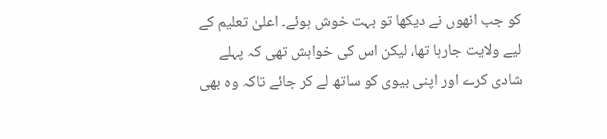کو جب انھوں نے دیکھا تو بہت خوش ہوئے۔ اعلیٰ تعلیم کے لیے ولایت جارہا تھا، لیکن اس کی خواہش تھی کہ پہلے شادی کرے اور اپنی بیوی کو ساتھ لے کر جائے تاکہ وہ بھی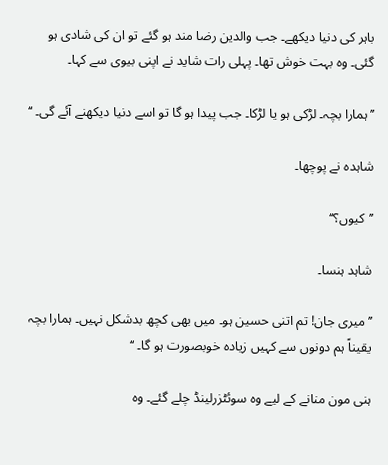باہر کی دنیا دیکھے۔ جب والدین رضا مند ہو گئے تو ان کی شادی ہو گئی۔ وہ بہت خوش تھا۔ پہلی رات شاید نے اپنی بیوی سے کہا۔

’’ہمارا بچہ۔ لڑکی ہو یا لڑکا۔ جب پیدا ہو گا تو اسے دنیا دیکھنے آئے گی۔ ‘‘

شاہدہ نے پوچھا۔

’’کیوں؟‘‘

شاہد ہنسا۔

’’میری جان! تم اتنی حسین ہو۔ میں بھی کچھ بدشکل نہیں۔ ہمارا بچہ یقیناً ہم دونوں سے کہیں زیادہ خوبصورت ہو گا۔ ‘‘

ہنی مون منانے کے لیے وہ سوئٹزرلینڈ چلے گئے۔ وہ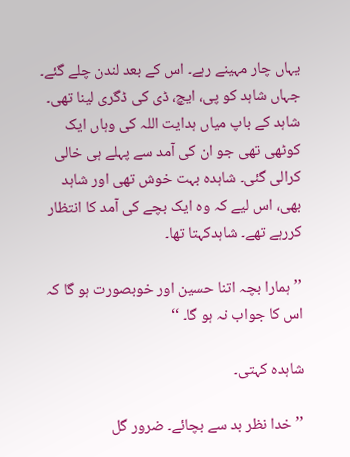یہاں چار مہینے رہے۔ اس کے بعد لندن چلے گئے۔ جہاں شاہد کو پی، ایچ، ڈی کی ڈگری لینا تھی۔ شاہد کے باپ میاں ہدایت اللہ کی وہاں ایک کوٹھی تھی جو ان کی آمد سے پہلے ہی خالی کرالی گئی۔ شاہدہ بہت خوش تھی اور شاہد بھی، اس لیے کہ وہ ایک بچے کی آمد کا انتظار کررہے تھے۔ شاہدکہتا تھا۔

’’ہمارا بچہ اتنا حسین اور خوبصورت ہو گا کہ اس کا جواب نہ ہو گا۔ ‘‘

شاہدہ کہتی۔

’’خدا نظر بد سے بچائے۔ ضرور گل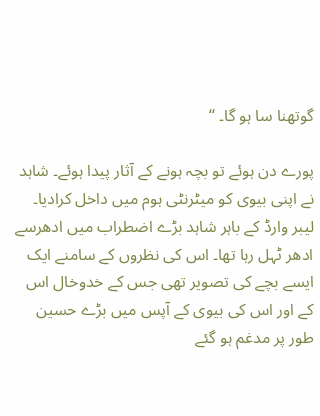گوتھنا سا ہو گا۔ ‘‘

پورے دن ہوئے تو بچہ ہونے کے آثار پیدا ہوئے۔ شاہد نے اپنی بیوی کو میٹرنٹی ہوم میں داخل کرادیا۔ لیبر وارڈ کے باہر شاہد بڑے اضطراب میں ادھرسے ادھر ٹہل رہا تھا۔ اس کی نظروں کے سامنے ایک ایسے بچے کی تصویر تھی جس کے خدوخال اس کے اور اس کی بیوی کے آپس میں بڑے حسین طور پر مدغم ہو گئے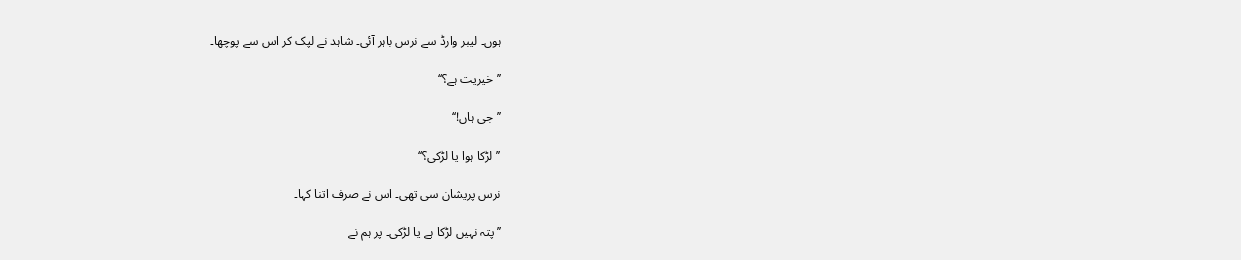ہوں۔ لیبر وارڈ سے نرس باہر آئی۔ شاہد نے لپک کر اس سے پوچھا۔

’’خیریت ہے؟‘‘

’’جی ہاں!‘‘

’’لڑکا ہوا یا لڑکی؟‘‘

نرس پریشان سی تھی۔ اس نے صرف اتنا کہا۔

’’پتہ نہیں لڑکا ہے یا لڑکی۔ پر ہم نے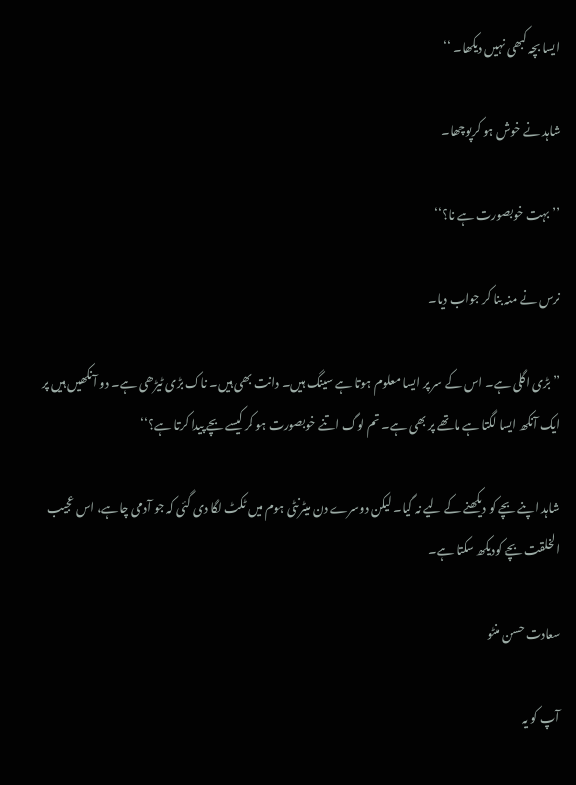ایسا بچہ کبھی نہیں دیکھا۔ ‘‘

شاہد نے خوش ہو کرپوچھا۔

’’بہت خوبصورت ہے نا؟‘‘

نرس نے منہ بنا کر جواب دیا۔

’’بڑی اگلی ہے۔ اس کے سر پر ایسا معلوم ہوتا ہے سینگ ہیں۔ دانت بھی ہیں۔ ناک بڑی ٹیڑھی ہے۔ دو آنکھیں ہیں پر ایک آنکھ ایسا لگتا ہے ماتھے پر بھی ہے۔ تم لوگ اتنے خوبصورت ہو کر کیسے بچے پیدا کرتا ہے؟‘‘

شاہد اپنے بچے کو دیکھنے کے لیے نہ گیا۔ لیکن دوسرے دن میٹرنٹی ہوم میں ٹکٹ لگا دی گئی کہ جو آدمی چاہے، اس عجیب الخلقت بچے کودیکھ سکتا ہے۔

سعادت حسن منٹو

آپ کو یہ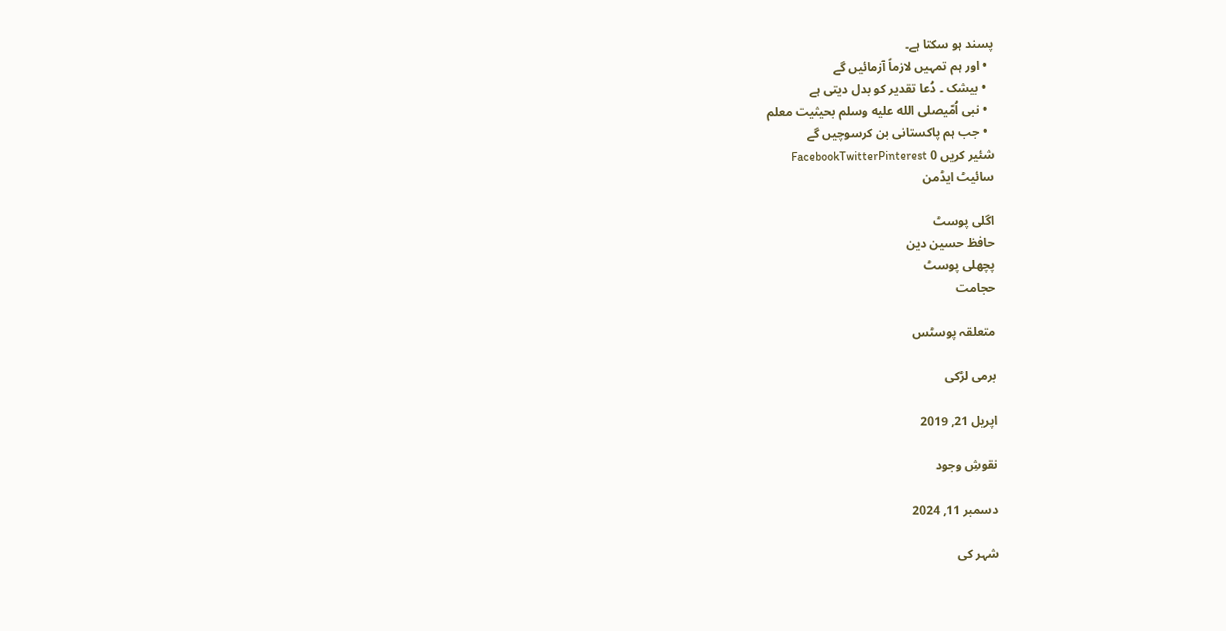پسند ہو سکتا ہے۔
  • اور ہم تمہیں لازماً آزمائیں گے
  • بیشک ۔ دُعا تقدیر کو بدل دیتی ہے
  • نبی اُمّیصلى الله عليه وسلم بحیثیت معلم
  • جب ہم پاکستانی بن کرسوچیں گے
شئیر کریں 0 FacebookTwitterPinterest
سائیٹ ایڈمن

اگلی پوسٹ
حافظ حسین دین
پچھلی پوسٹ
حجامت

متعلقہ پوسٹس

برمی لڑکی

اپریل 21, 2019

نقوشِ وجود

دسمبر 11, 2024

شہر کی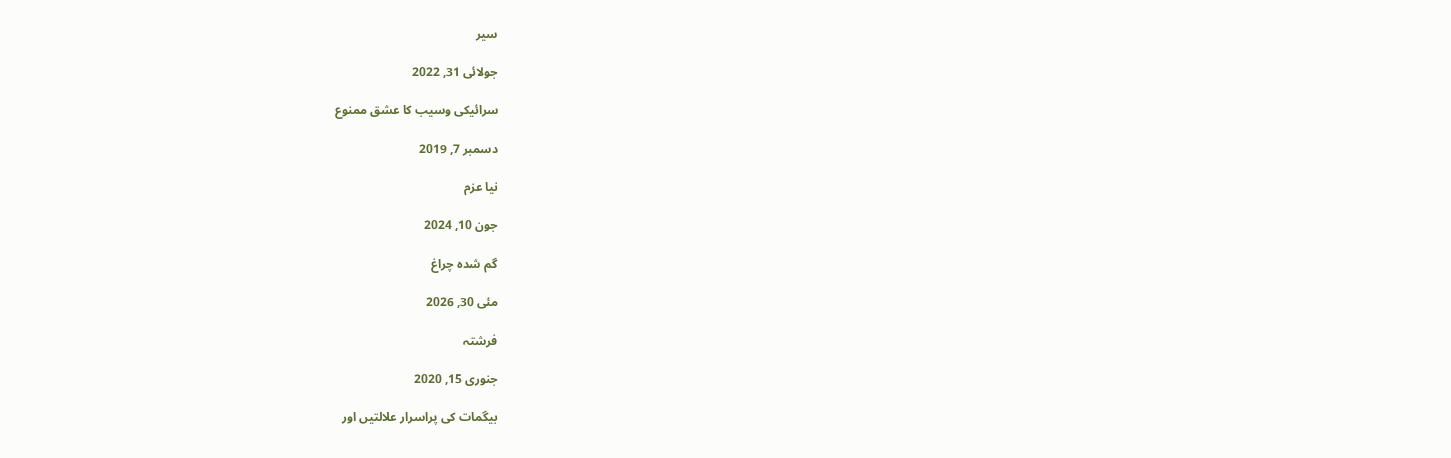سیر

جولائی 31, 2022

سرائیکی وسیب کا عشق ممنوع

دسمبر 7, 2019

نیا عزم

جون 10, 2024

گم شدہ چراغ

مئی 30, 2026

فرشتہ

جنوری 15, 2020

بیگمات کی پراسرار علالتیں اور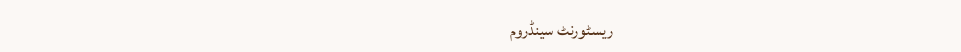ریسٹورنٹ سینڈروم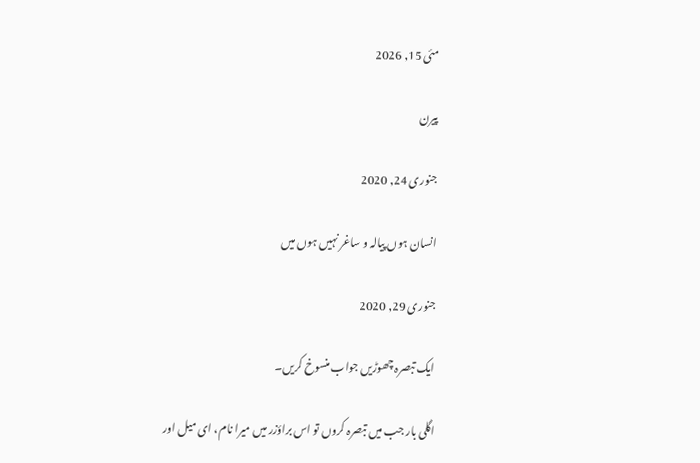مئی 15, 2026

پیرن

جنوری 24, 2020

انسان ہوں پیالہ و ساغر نہیں ہوں میں

جنوری 29, 2020

ایک تبصرہ چھوڑیں جواب منسوخ کریں۔

اگلی بار جب میں تبصرہ کروں تو اس براؤزر میں میرا نام، ای میل اور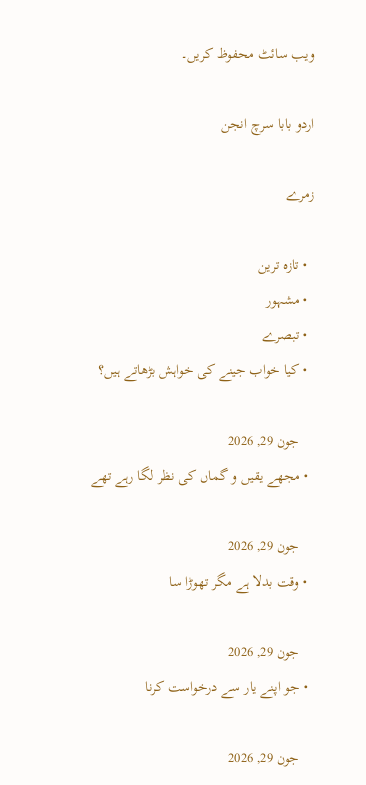ویب سائٹ محفوظ کریں۔

اردو بابا سرچ انجن

زمرے

  • تازہ ترین
  • مشہور
  • تبصرے
  • کیا خواب جینے کی خواہش بڑھاتے ہیں؟

    جون 29, 2026
  • مجھے یقیں و گماں کی نظر لگا رہے تھے

    جون 29, 2026
  • وقت بدلا ہے مگر تھوڑا سا

    جون 29, 2026
  • جو اپنے یار سے درخواست کرنا

    جون 29, 2026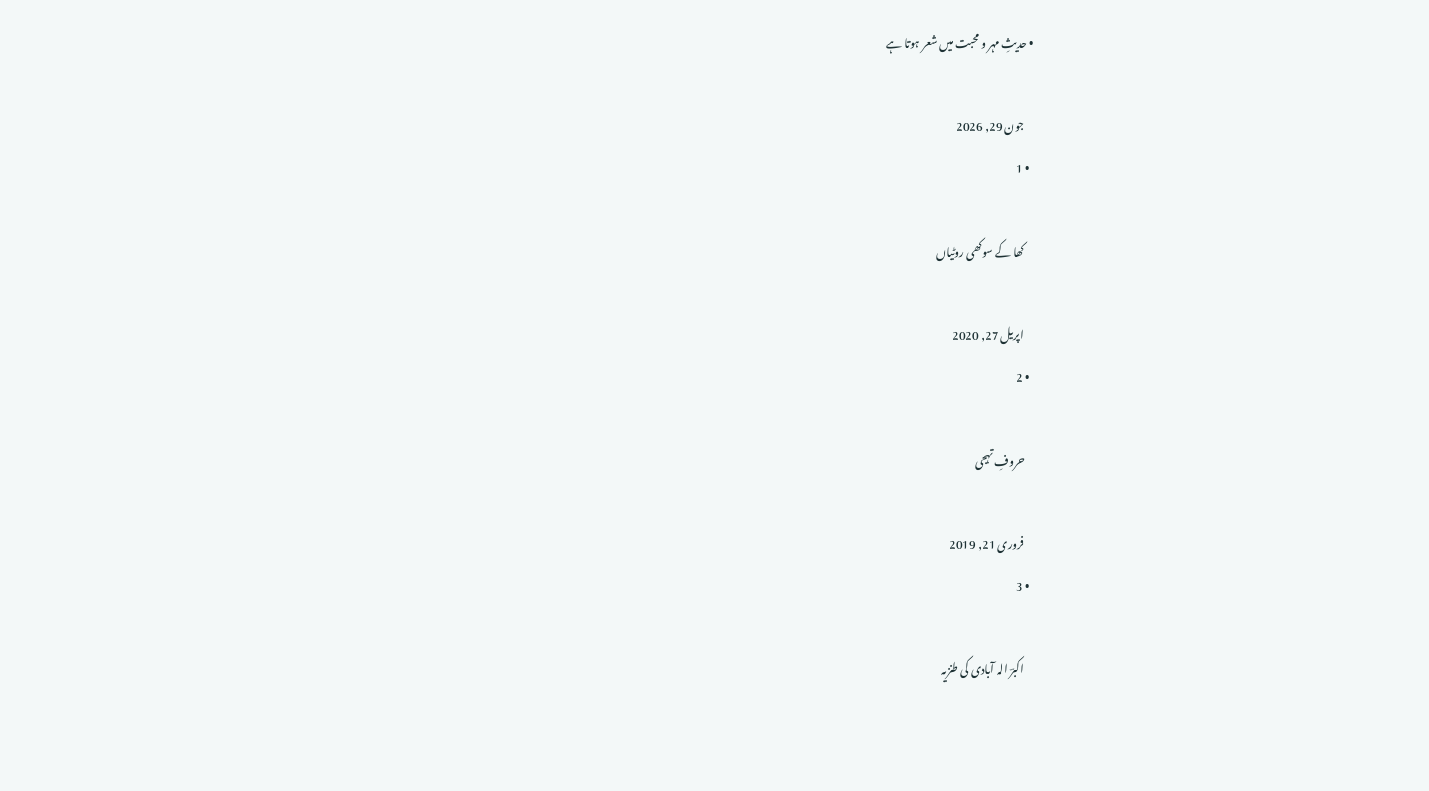• حدیثِ مہر و محبت میں شعر ہوتا ہے

    جون 29, 2026
  • 1

    کھا کے سوکھی روٹیاں

    اپریل 27, 2020
  • 2

    حروفِ تہجی

    فروری 21, 2019
  • 3

    اکبرؔ الہ آبادی کی طنزیہ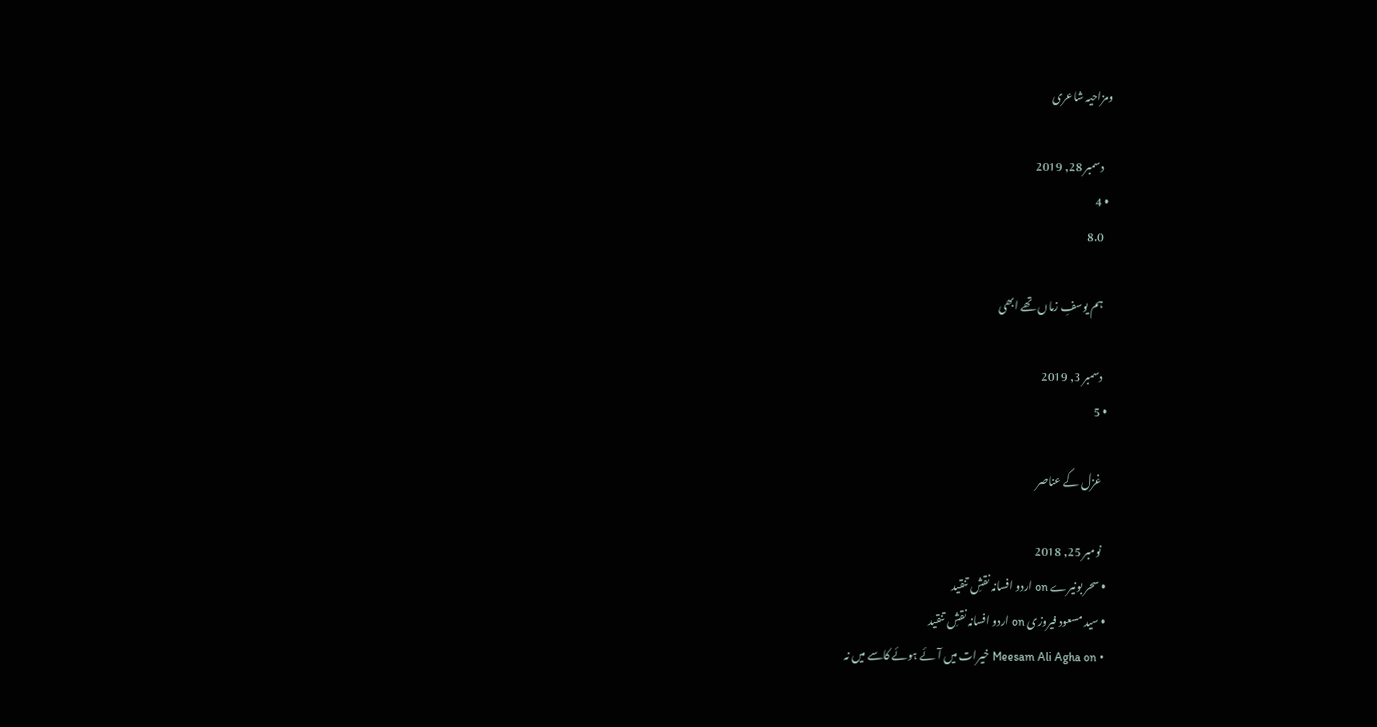ومزاحیہ شاعری

    دسمبر 28, 2019
  • 4
    8.0

    ہم یوسفِ زماں تھے ابھی

    دسمبر 3, 2019
  • 5

    غزل کے عناصر

    نومبر 25, 2018
  • سحر بونیرے on اردو افسانہ نقشِ تنقید
  • سید مسعود فیروزی on اردو افسانہ نقشِ تنقید
  • Meesam Ali Agha on خیرات میں آئے ہوئے کاسے میں نہ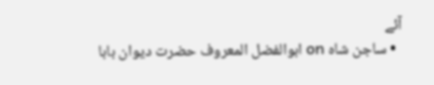آئے
  • ساجن شاہ on ابوالفضل المعروف حضرت دیوان بابا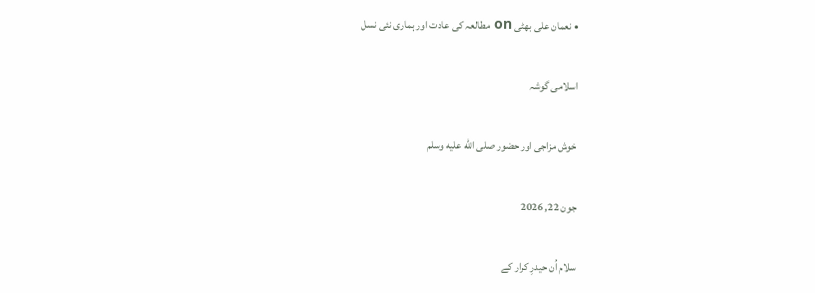• نعمان علی بھٹی on مطالعہ کی عادت اور ہماری نئی نسل

اسلامی گوشہ

خوش مزاجی اور حضور صلى الله عليه وسلم

جون 22, 2026

سلام اُن حیدرِ کرار کے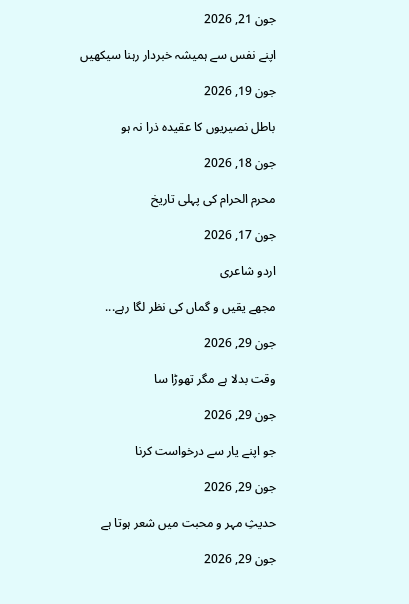جون 21, 2026

اپنے نفس سے ہمیشہ خبردار رہنا سیکھیں

جون 19, 2026

باطل نصیریوں کا عقیدہ ذرا نہ ہو

جون 18, 2026

محرم الحرام کی پہلی تاریخ

جون 17, 2026

اردو شاعری

مجھے یقیں و گماں کی نظر لگا رہے...

جون 29, 2026

وقت بدلا ہے مگر تھوڑا سا

جون 29, 2026

جو اپنے یار سے درخواست کرنا

جون 29, 2026

حدیثِ مہر و محبت میں شعر ہوتا ہے

جون 29, 2026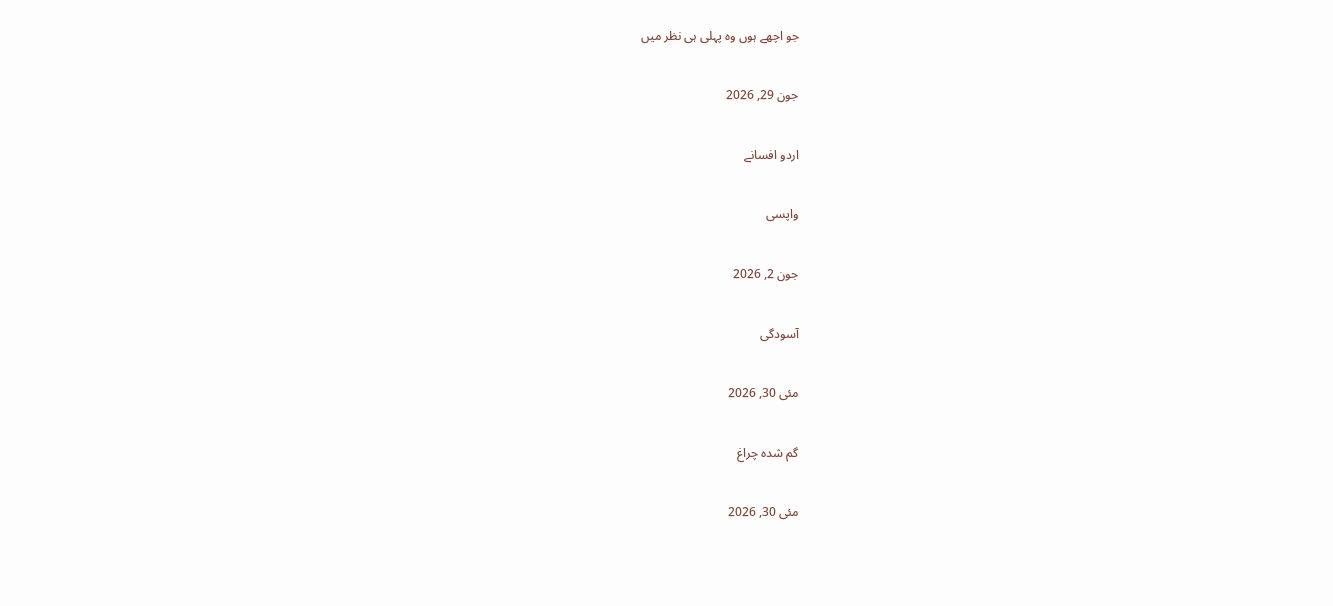جو اچھے ہوں وہ پہلی ہی نظر میں

جون 29, 2026

اردو افسانے

واپسی

جون 2, 2026

آسودگی

مئی 30, 2026

گم شدہ چراغ

مئی 30, 2026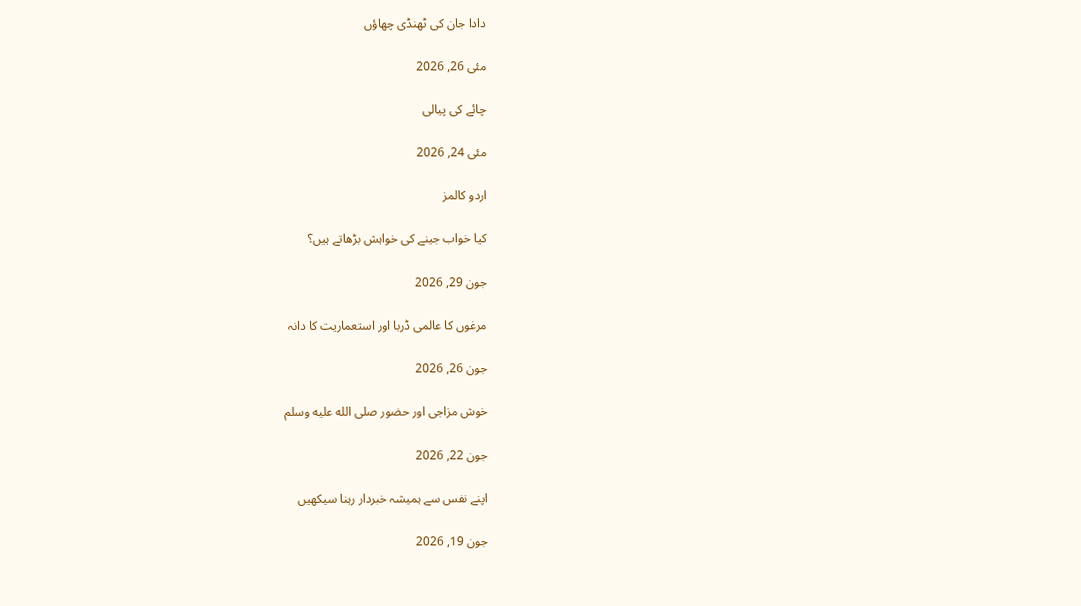دادا جان کی ٹھنڈی چھاؤں

مئی 26, 2026

چائے کی پیالی

مئی 24, 2026

اردو کالمز

کیا خواب جینے کی خواہش بڑھاتے ہیں؟

جون 29, 2026

مرغوں کا عالمی ڈربا اور استعماریت کا دانہ

جون 26, 2026

خوش مزاجی اور حضور صلى الله عليه وسلم

جون 22, 2026

اپنے نفس سے ہمیشہ خبردار رہنا سیکھیں

جون 19, 2026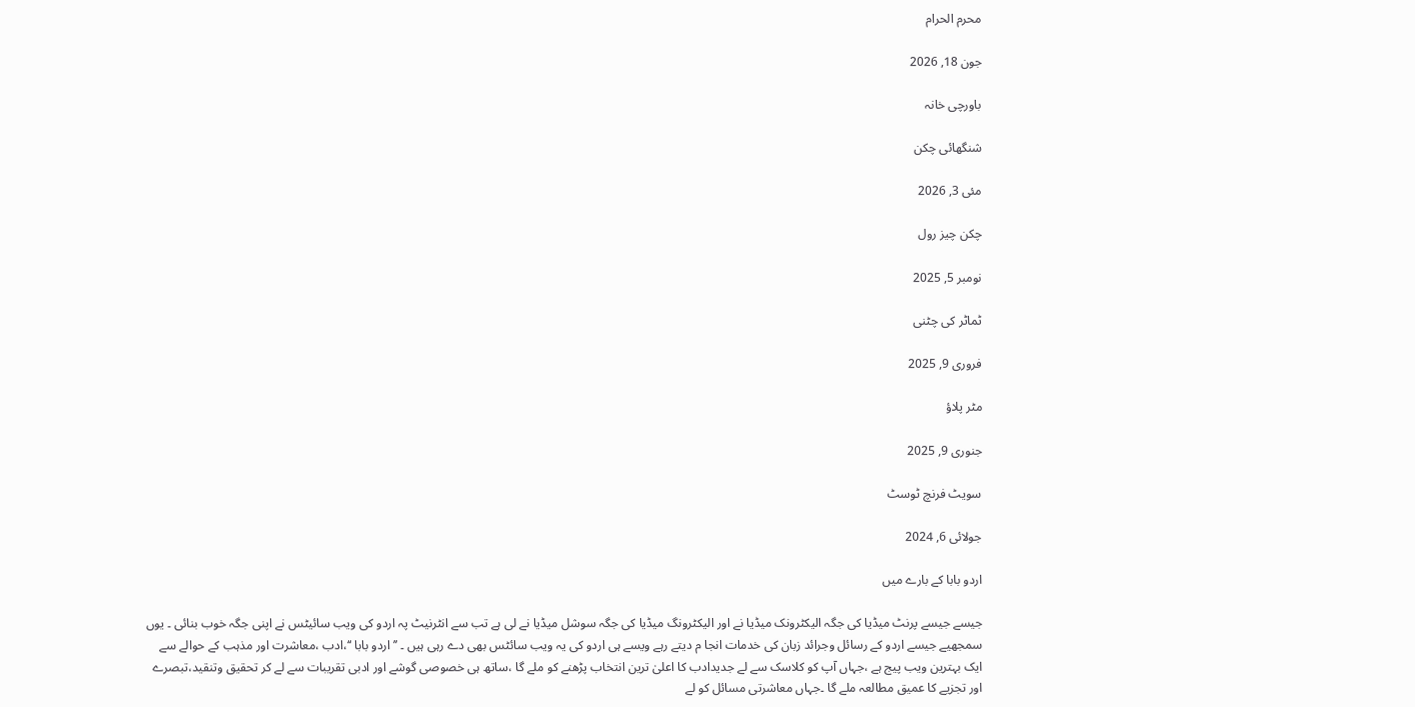محرم الحرام

جون 18, 2026

باورچی خانہ

شنگھائی چکن

مئی 3, 2026

چکن چیز رول

نومبر 5, 2025

ٹماٹر کی چٹنی

فروری 9, 2025

مٹر پلاؤ

جنوری 9, 2025

سویٹ فرنچ ٹوسٹ

جولائی 6, 2024

اردو بابا کے بارے میں

جیسے جیسے پرنٹ میڈیا کی جگہ الیکٹرونک میڈیا نے اور الیکٹرونگ میڈیا کی جگہ سوشل میڈیا نے لی ہے تب سے انٹرنیٹ پہ اردو کی ویب سائیٹس نے اپنی جگہ خوب بنائی ۔ یوں سمجھیے جیسے اردو کے رسائل وجرائد زبان کی خدمات انجا م دیتے رہے ویسے ہی اردو کی یہ ویب سائٹس بھی دے رہی ہیں ۔ ’’ اردو بابا ‘‘،ادب ،معاشرت اور مذہب کے حوالے سے ایک بہترین ویب پیج ہے ،جہاں آپ کو کلاسک سے لے جدیدادب کا اعلیٰ ترین انتخاب پڑھنے کو ملے گا ،ساتھ ہی خصوصی گوشے اور ادبی تقریبات سے لے کر تحقیق وتنقید،تبصرے اور تجزیے کا عمیق مطالعہ ملے گا ۔جہاں معاشرتی مسائل کو لے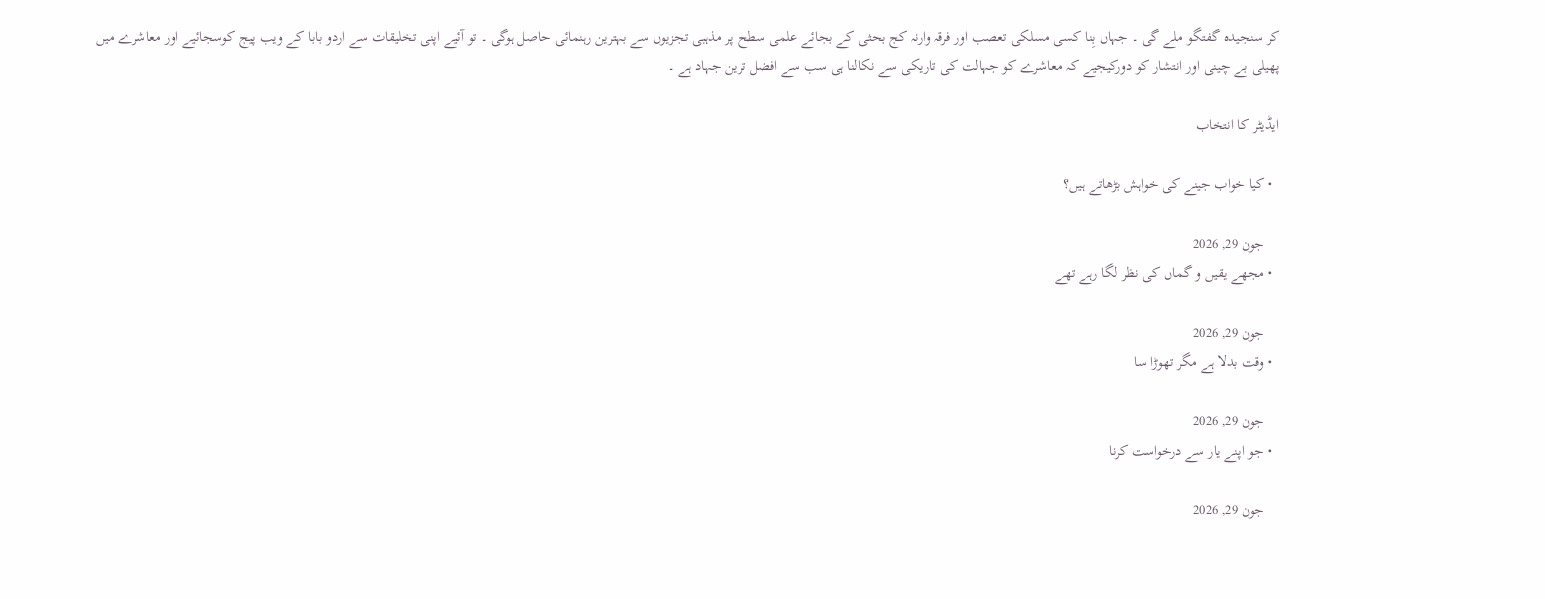کر سنجیدہ گفتگو ملے گی ۔ جہاں بِنا کسی مسلکی تعصب اور فرقہ وارنہ کج بحثی کے بجائے علمی سطح پر مذہبی تجزیوں سے بہترین رہنمائی حاصل ہوگی ۔ تو آئیے اپنی تخلیقات سے اردو بابا کے ویب پیج کوسجائیے اور معاشرے میں پھیلی بے چینی اور انتشار کو دورکیجیے کہ معاشرے کو جہالت کی تاریکی سے نکالنا ہی سب سے افضل ترین جہاد ہے ۔

ایڈیٹر کا انتخاب

  • کیا خواب جینے کی خواہش بڑھاتے ہیں؟

    جون 29, 2026
  • مجھے یقیں و گماں کی نظر لگا رہے تھے

    جون 29, 2026
  • وقت بدلا ہے مگر تھوڑا سا

    جون 29, 2026
  • جو اپنے یار سے درخواست کرنا

    جون 29, 2026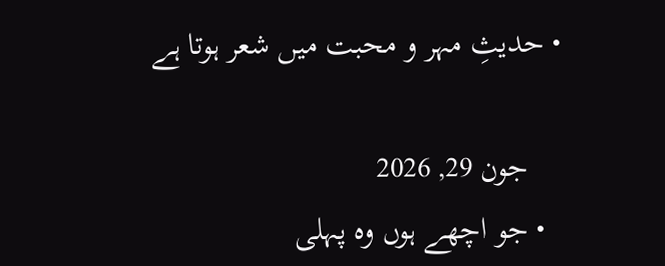• حدیثِ مہر و محبت میں شعر ہوتا ہے

    جون 29, 2026
  • جو اچھے ہوں وہ پہلی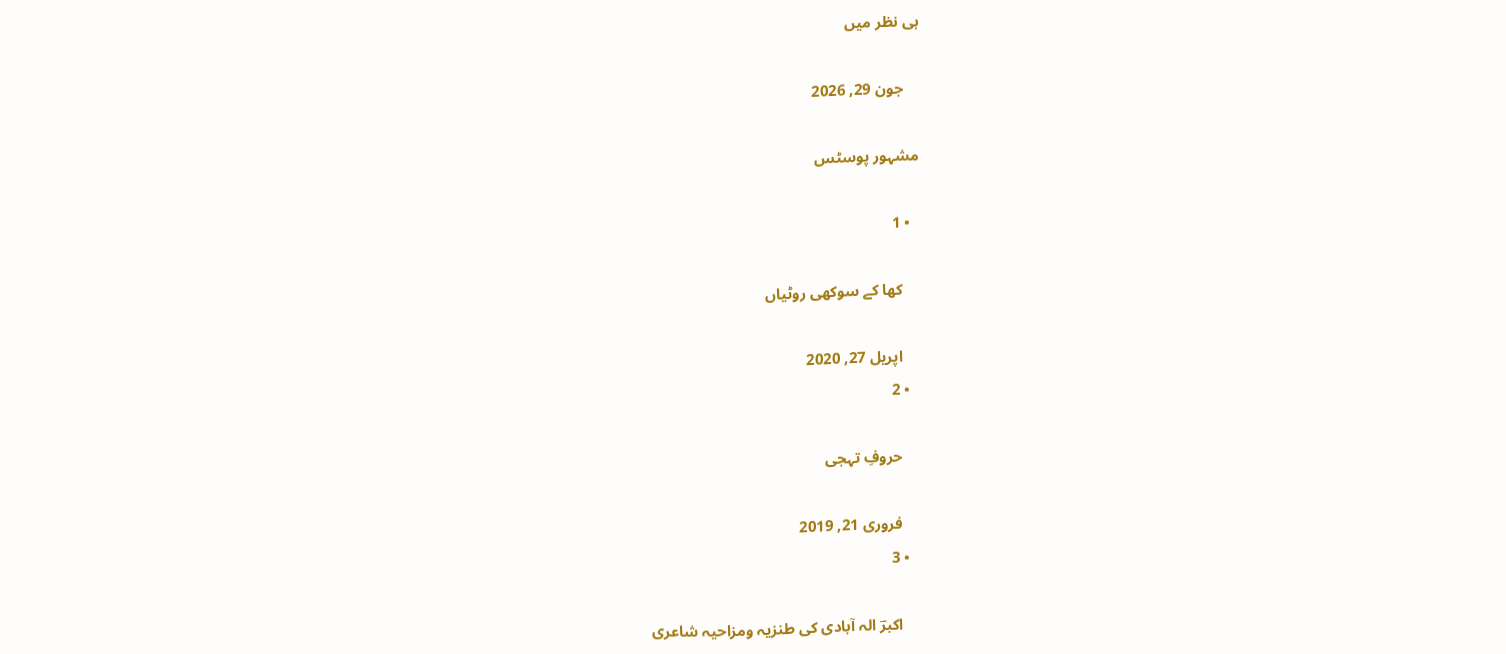ہی نظر میں

    جون 29, 2026

مشہور پوسٹس

  • 1

    کھا کے سوکھی روٹیاں

    اپریل 27, 2020
  • 2

    حروفِ تہجی

    فروری 21, 2019
  • 3

    اکبرؔ الہ آبادی کی طنزیہ ومزاحیہ شاعری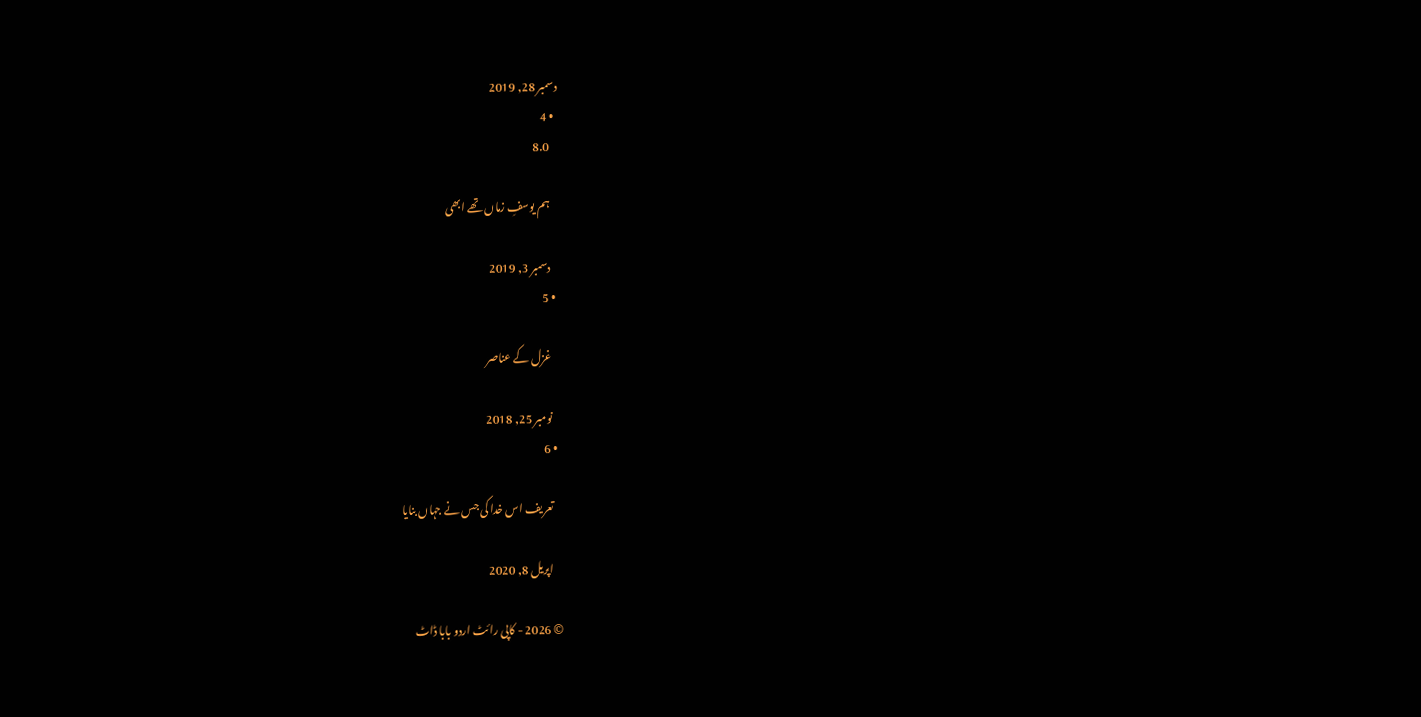دسمبر 28, 2019
  • 4
    8.0

    ہم یوسفِ زماں تھے ابھی

    دسمبر 3, 2019
  • 5

    غزل کے عناصر

    نومبر 25, 2018
  • 6

    تعریف اس خدا کی جس نے جہاں بنایا

    اپریل 8, 2020

© 2026 - کاپی رائٹ اردو بابا ڈاٹ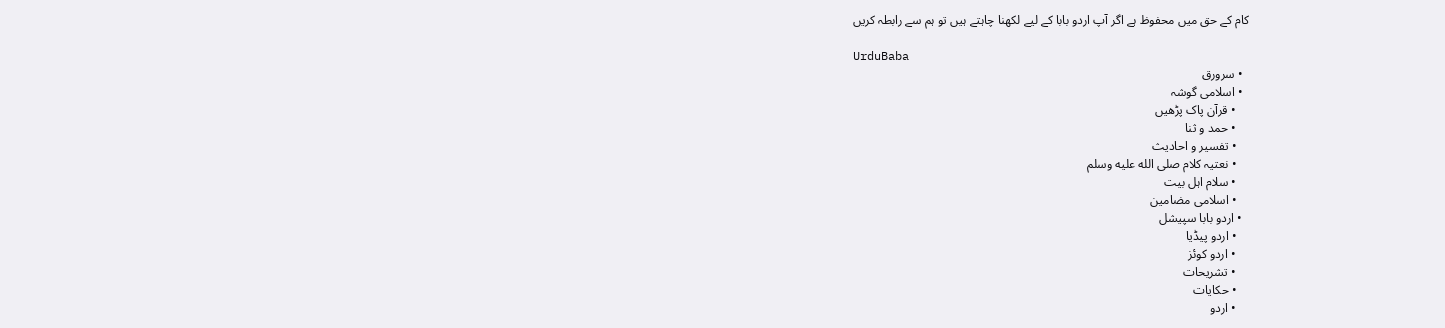کام کے حق میں محفوظ ہے اگر آپ اردو بابا کے لیے لکھنا چاہتے ہیں تو ہم سے رابطہ کریں

UrduBaba
  • سرورق
  • اسلامی گوشہ
    • قرآن پاک پڑھیں
    • حمد و ثنا
    • تفسیر و احادیث
    • نعتیہ کلام صلى الله عليه وسلم
    • سلام اہل بیت
    • اسلامی مضامین
  • اردو بابا سپیشل
    • اردو پیڈیا
    • اردو کوئز
    • تشریحات
    • حکایات
    • اردو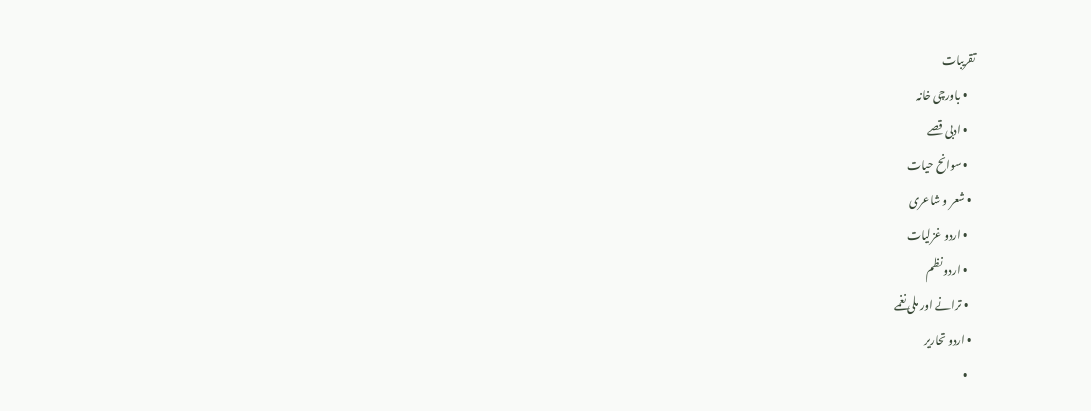تقریبات
    • باورچی خانہ
    • ادبی قصے
    • سوانح حیات
  • شعر و شاعری
    • اردو غزلیات
    • اردو نظم
    • ترانے اور ملی نغمے
  • اردو تحاریر
    •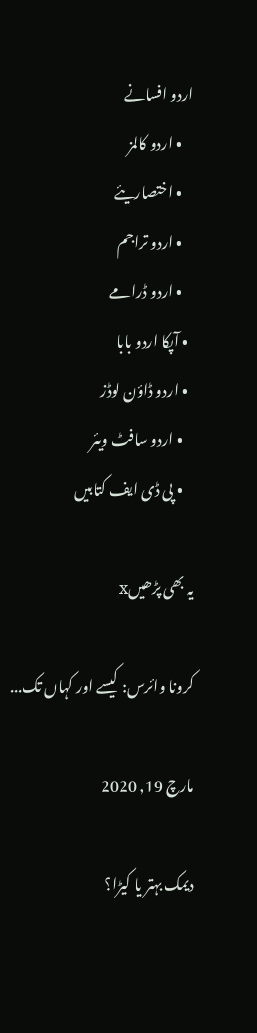اردو افسانے
    • اردو کالمز
    • اختصاریئے
    • اردو تراجم
    • اردو ڈرامے
  • آپکا اردو بابا
  • اردو ڈاؤن لوڈز
    • اردو سافٹ ویئر
    • پی ڈی ایف کتابیں

یہ بھی پڑھیںx

کرونا وائرس: کیسے اور کہاں تک...

مارچ 19, 2020

دیمک بہتر یا کیڑا؟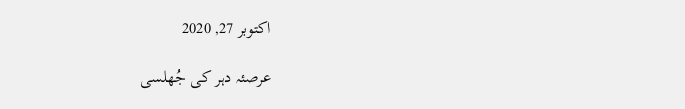اکتوبر 27, 2020

عرصئہ دہر کی جُھلسی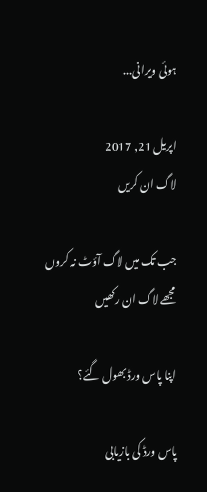ہوئی ویرانی...

اپریل 21, 2017
لاگ ان کریں

جب تک میں لاگ آؤٹ نہ کروں مجھے لاگ ان رکھیں

اپنا پاس ورڈ بھول گئے؟

پاس ورڈ کی بازیابی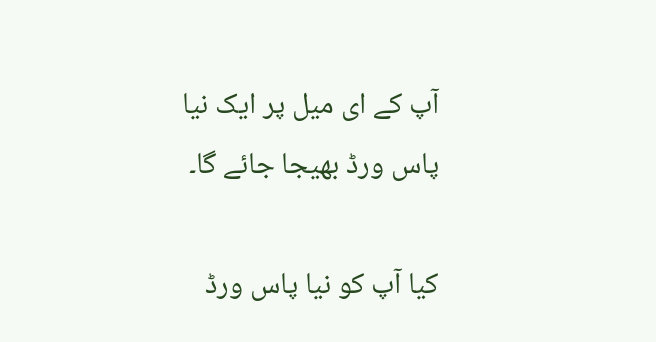آپ کے ای میل پر ایک نیا پاس ورڈ بھیجا جائے گا۔

کیا آپ کو نیا پاس ورڈ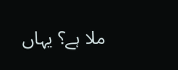ملا ہے؟ یہاں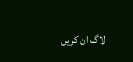لاگ ان کریں